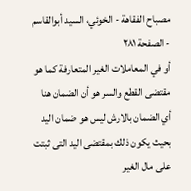مصباح الفقاهة - الخوئي، السيد أبوالقاسم - الصفحة ٢٨١
أو في المعاملات الغير المتعارفة كما هو مقتضى القطع والسر هو أن الضمان هنا أي الضمان بالارش ليس هو ضمان اليد بحيث يكون ذلك بمقتضى اليد التى ثبتت على مال الغير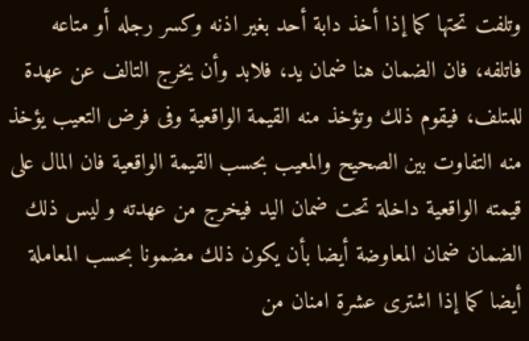وتلفت تحتها كما إذا أخذ دابة أحد بغير اذنه وكسر رجله أو متاعه فاتلفه، فان الضمان هنا ضمان يد، فلابد وأن يخرج التالف عن عهدة للمتلف، فيقوم ذلك وتؤخذ منه القيمة الواقعية وفى فرض التعيب يؤخذ منه التفاوت بين الصحيح والمعيب بحسب القيمة الواقعية فان المال على قيمته الواقعية داخلة تحت ضمان اليد فيخرج من عهدته و ليس ذلك الضمان ضمان المعاوضة أيضا بأن يكون ذلك مضمونا بحسب المعاملة أيضا كما إذا اشترى عشرة امنان من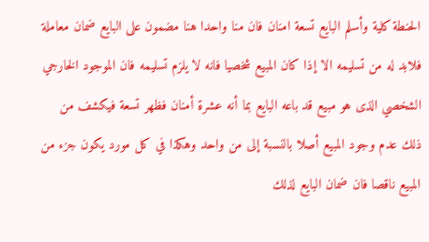الحنطة كلية وأسلم البايع تسعة امنان فان منا واحدا هنا مضمون على البايع ضمان معاملة فلابد له من تسليمه الا إذا كان المبيع شخصيا فانه لا يلزم تسليمه فان الموجود الخارجي الشخصي الذى هو مبيع قد باعه البايع بما أنه عشرة أمنان فظهر تسعة فيكشف من ذلك عدم وجود المبيع أصلا بالنسبة إلى من واحد وهكذا في كل مورد يكون جزء من المبيع ناقصا فان ضمان البايع لذلك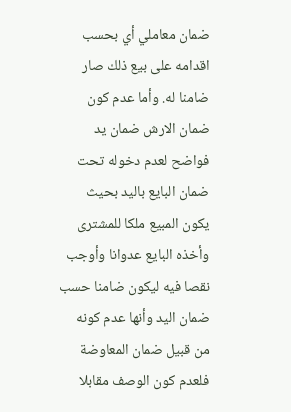ضمان معاملي أي بحسب اقدامه على بيع ذلك صار ضامنا له. وأما عدم كون ضمان الارش ضمان يد فواضح لعدم دخوله تحت ضمان البايع باليد بحيث يكون المبيع ملكا للمشترى وأخذه البايع عدوانا وأوجب نقصا فيه ليكون ضامنا حسب ضمان اليد وأنها عدم كونه من قبيل ضمان المعاوضة فلعدم كون الوصف مقابلا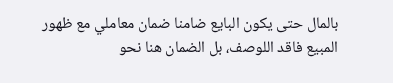بالمال حتى يكون البايع ضامنا ضمان معاملي مع ظهور المبيع فاقد اللوصف، بل الضمان هنا نحو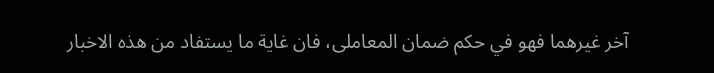آخر غيرهما فهو في حكم ضمان المعاملى، فان غاية ما يستفاد من هذه الاخبار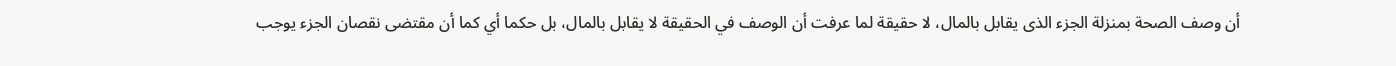أن وصف الصحة بمنزلة الجزء الذى يقابل بالمال، لا حقيقة لما عرفت أن الوصف في الحقيقة لا يقابل بالمال، بل حكما أي كما أن مقتضى نقصان الجزء يوجب